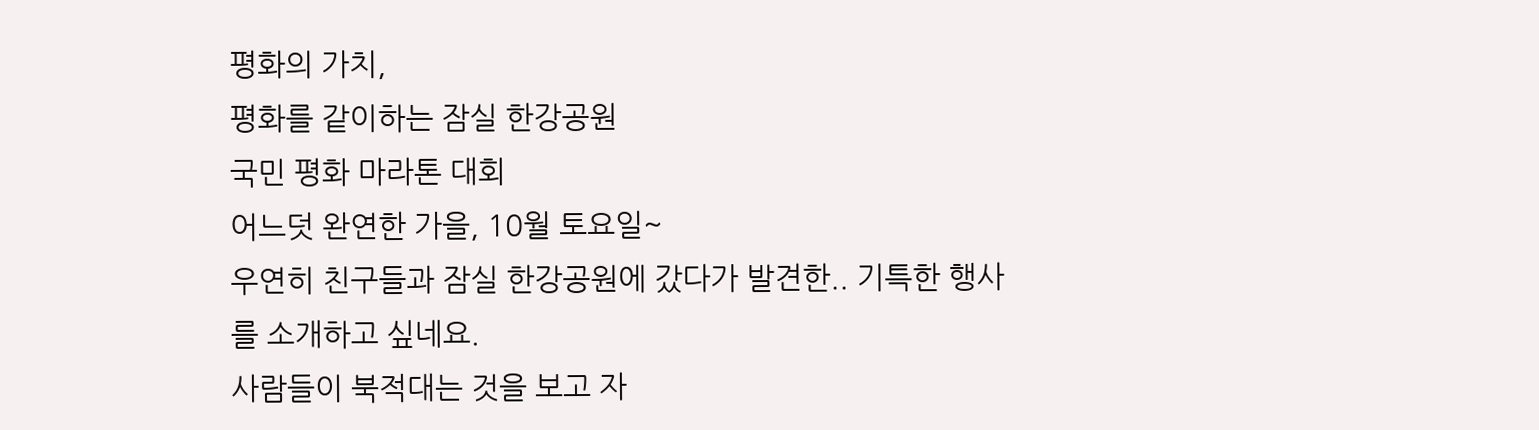평화의 가치,
평화를 같이하는 잠실 한강공원
국민 평화 마라톤 대회
어느덧 완연한 가을, 10월 토요일~
우연히 친구들과 잠실 한강공원에 갔다가 발견한.. 기특한 행사를 소개하고 싶네요.
사람들이 북적대는 것을 보고 자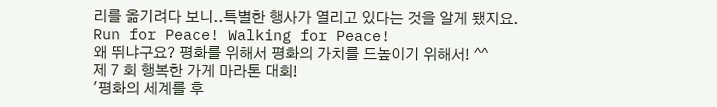리를 옮기려다 보니..특별한 행사가 열리고 있다는 것을 알게 됐지요.
Run for Peace! Walking for Peace!
왜 뛰냐구요? 평화를 위해서 평화의 가치를 드높이기 위해서! ^^
제 7 회 행복한 가게 마라톤 대회!
'평화의 세계를 후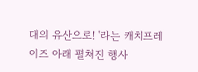대의 유산으로! '라는 캐치프레이즈 아래 펼쳐진 행사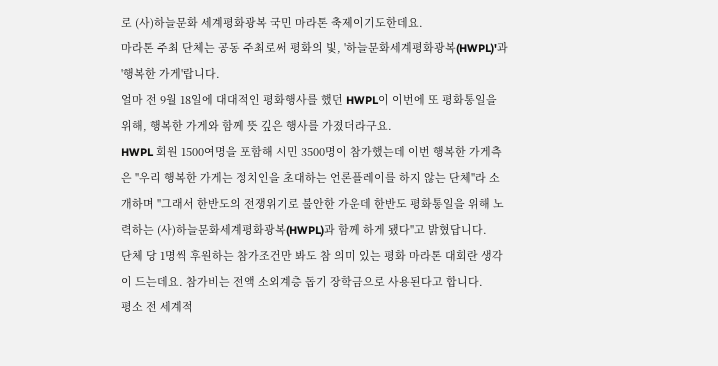로 (사)하늘문화 세계평화광복 국민 마라톤 축제이기도한데요.
마라톤 주최 단체는 공동 주최로써 평화의 빛, '하늘문화세계평화광복(HWPL)'과 '행복한 가게'랍니다.
얼마 전 9월 18일에 대대적인 평화행사를 했던 HWPL이 이번에 또 평화통일을 위해, 행복한 가게와 함께 뜻 깊은 행사를 가졌더라구요.
HWPL 회원 1500여명을 포함해 시민 3500명이 참가했는데 이번 행복한 가게측은 "우리 행복한 가게는 정치인을 초대하는 언론플레이를 하지 않는 단체"라 소개하며 "그래서 한반도의 전쟁위기로 불안한 가운데 한반도 평화통일을 위해 노력하는 (사)하늘문화세계평화광복(HWPL)과 함께 하게 됐다"고 밝혔답니다.
단체 당 1명씩 후원하는 참가조건만 봐도 참 의미 있는 평화 마라톤 대회란 생각이 드는데요. 참가비는 전액 소외계층 돕기 장학금으로 사용된다고 합니다.
평소 전 세계적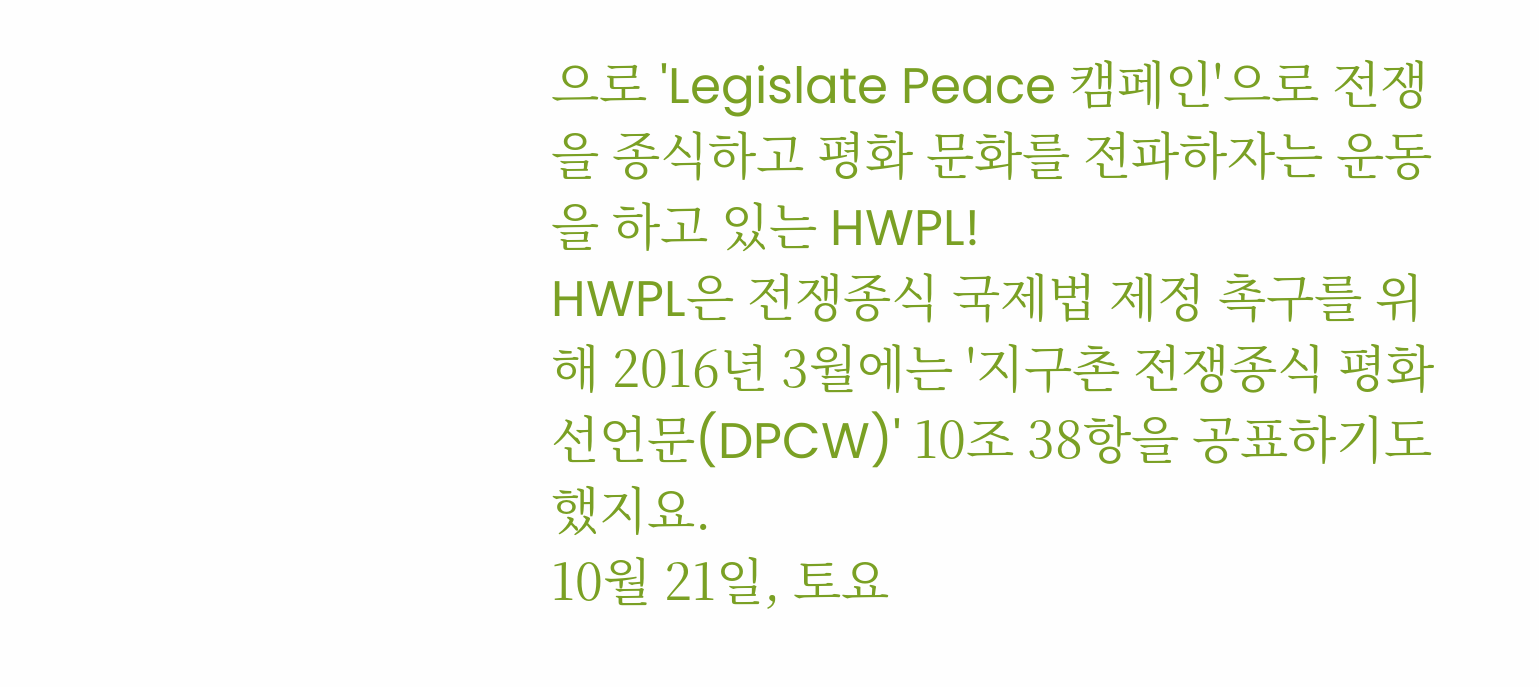으로 'Legislate Peace 캠페인'으로 전쟁을 종식하고 평화 문화를 전파하자는 운동을 하고 있는 HWPL!
HWPL은 전쟁종식 국제법 제정 촉구를 위해 2016년 3월에는 '지구촌 전쟁종식 평화 선언문(DPCW)' 10조 38항을 공표하기도 했지요.
10월 21일, 토요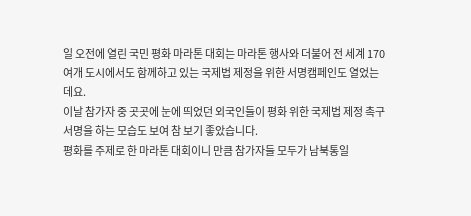일 오전에 열린 국민 평화 마라톤 대회는 마라톤 행사와 더불어 전 세계 170여개 도시에서도 함께하고 있는 국제법 제정을 위한 서명캠페인도 열었는데요.
이날 참가자 중 곳곳에 눈에 띄었던 외국인들이 평화 위한 국제법 제정 촉구 서명을 하는 모습도 보여 참 보기 좋았습니다.
평화를 주제로 한 마라톤 대회이니 만큼 참가자들 모두가 남북통일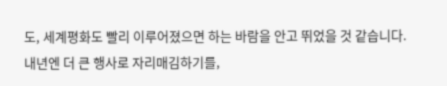도, 세계평화도 빨리 이루어졌으면 하는 바람을 안고 뛰었을 것 같습니다.
내년엔 더 큰 행사로 자리매김하기를,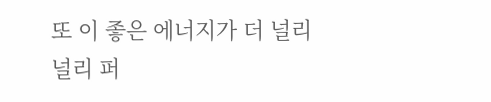또 이 좋은 에너지가 더 널리널리 퍼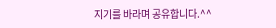지기를 바라며 공유합니다.^^